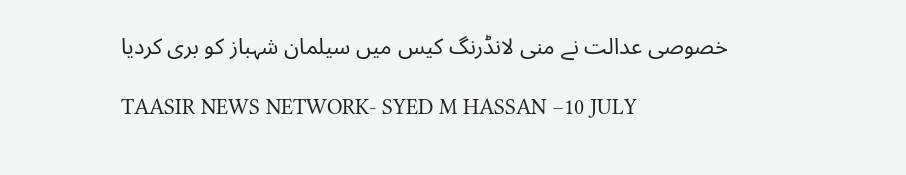خصوصی عدالت نے منی لانڈرنگ کیس میں سیلمان شہباز کو بری کردیا

TAASIR NEWS NETWORK- SYED M HASSAN –10 JULY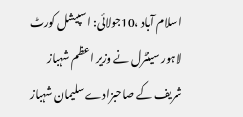اسلام آباد ،10جولائی: اسپیشل کورٹ لاہور سینٹرل نے وزیر اعظم شہباز شریف کے صاحبزادے سلیمان شہباز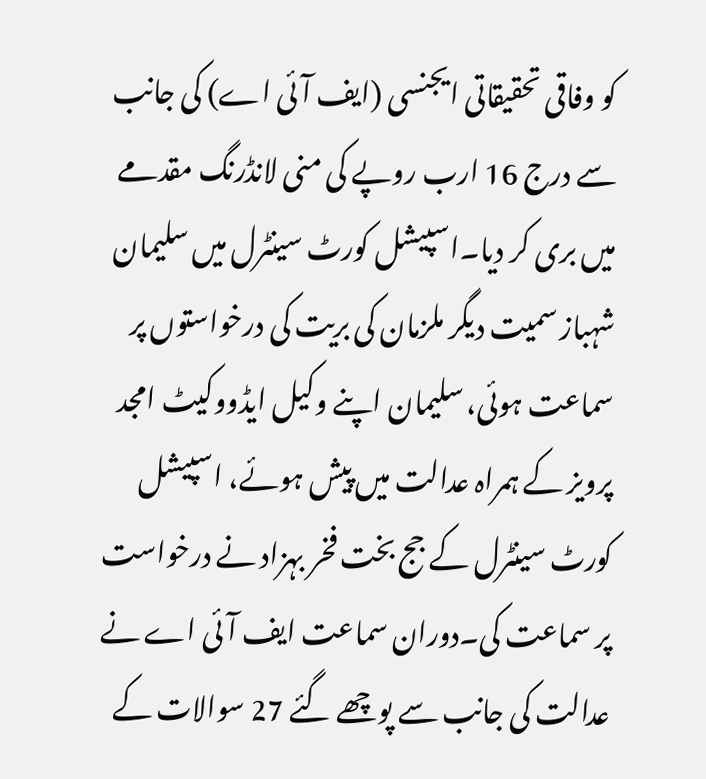کو وفاقی تحقیقاتی ایجنسی (ایف آئی اے) کی جانب سے درج 16 ارب روپے کی منی لانڈرنگ مقدمے میں بری کر دیا۔اسپیشل کورٹ سینٹرل میں سلیمان شہباز سمیت دیگر ملزمان کی بریت کی درخواستوں پر سماعت ہوئی، سلیمان اپنے وکیل ایڈووکیٹ امجد پرویز کے ہمراہ عدالت میں پیش ہوئے، اسپیشل کورٹ سینٹرل کے جج بخت فخر بہزاد نے درخواست پر سماعت کی۔دوران سماعت ایف آئی اے نے عدالت کی جانب سے پوچھے گئے 27 سوالات کے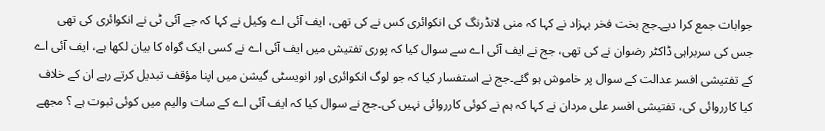جوابات جمع کرا دیے۔جج بخت فخر بہزاد نے کہا کہ منی لانڈرنگ کی انکوائری کس نے کی تھی، ایف آئی اے وکیل نے کہا کہ جے آئی ٹی نے انکوائری کی تھی جس کی سربراہی ڈاکٹر رضوان نے کی تھی، جج نے ایف آئی اے سے سوال کیا کہ پوری تفتیش میں ایف آئی اے نے کسی ایک گواہ کا بیان لکھا ہے، ایف آئی اے کے تفتیشی افسر عدالت کے سوال پر خاموش ہو گئے۔جج نے استفسار کیا کہ جو لوگ انکوائری اور انویسٹی گیشن میں اپنا مؤقف تبدیل کرتے رہے ان کے خلاف کیا کارروائی کی، تفتیشی افسر علی مردان نے کہا کہ ہم نے کوئی کارروائی نہیں کی۔جج نے سوال کیا کہ ایف آئی اے کے سات والیم میں کوئی ثبوت ہے ؟ مجھے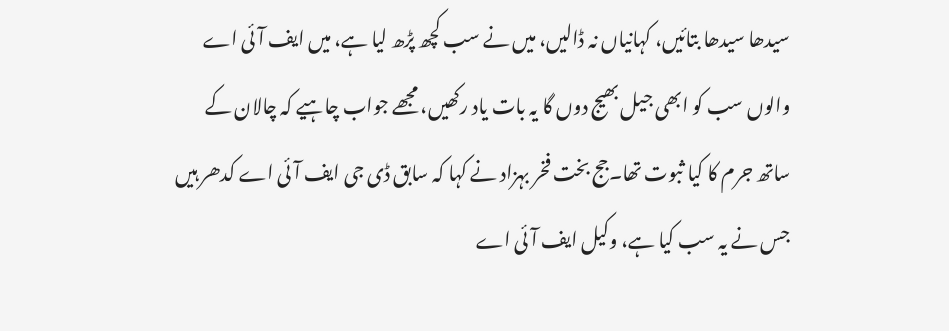سیدھا سیدھا بتائیں، کہانیاں نہ ڈالیں، میں نے سب کچھ پڑھ لیا ہے، میں ایف آئی اے والوں سب کو ابھی جیل بھیج دوں گا یہ بات یاد رکھیں، مجھے جواب چاہیے کہ چالان کے ساتھ جرم کا کیا ثبوت تھا۔جج بخت فخر بہزاد نے کہا کہ سابق ڈی جی ایف آئی اے کدھر ہیں جس نے یہ سب کیا ہے، وکیل ایف آئی اے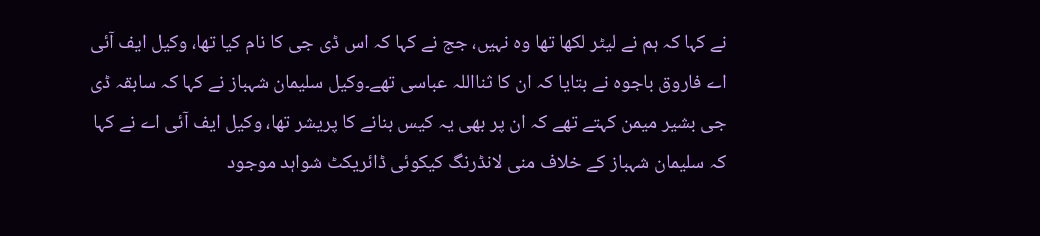نے کہا کہ ہم نے لیٹر لکھا تھا وہ نہیں، جج نے کہا کہ اس ڈی جی کا نام کیا تھا، وکیل ایف آئی اے فاروق باجوہ نے بتایا کہ ان کا ثنااللہ عباسی تھے۔وکیل سلیمان شہباز نے کہا کہ سابقہ ڈی جی بشیر میمن کہتے تھے کہ ان پر بھی یہ کیس بنانے کا پریشر تھا، وکیل ایف آئی اے نے کہا کہ سلیمان شہباز کے خلاف منی لانڈرنگ کیکوئی ڈائریکٹ شواہد موجود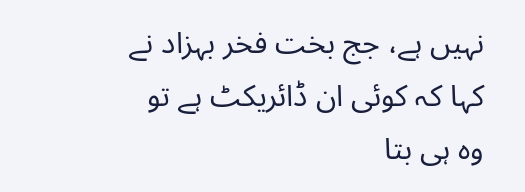نہیں ہے، جج بخت فخر بہزاد نے کہا کہ کوئی ان ڈائریکٹ ہے تو وہ ہی بتا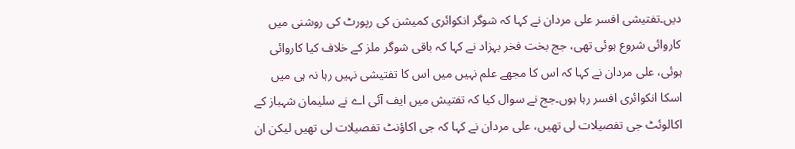دیں۔تفتیشی افسر علی مردان نے کہا کہ شوگر انکوائری کمیشن کی رپورٹ کی روشنی میں کاروائی شروع ہوئی تھی، جج بخت فخر بہزاد نے کہا کہ باقی شوگر ملز کے خلاف کیا کاروائی ہوئی، علی مردان نے کہا کہ اس کا مجھے علم نہیں میں اس کا تفتیشی نہیں رہا نہ ہی میں اسکا انکوائری افسر رہا ہوں۔جج نے سوال کیا کہ تفتیش میں ایف آئی اے نے سلیمان شہباز کے اکالوئٹ جی تفصیلات لی تھیں، علی مردان نے کہا کہ جی اکاؤنٹ تفصیلات لی تھیں لیکن ان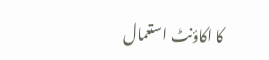کا اکاؤنٹ استعمال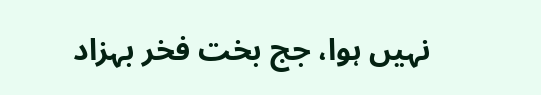نہیں ہوا، جج بخت فخر بہزاد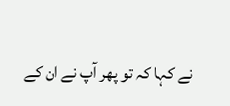نے کہا کہ تو پھر آپ نے ان کے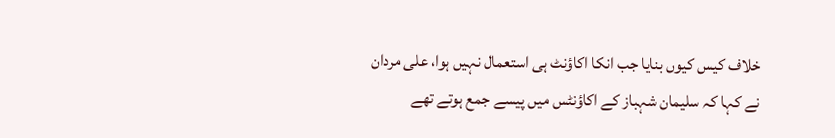خلاف کیس کیوں بنایا جب انکا اکاؤنٹ ہی استعمال نہیں ہوا، علی مردان نے کہا کہ سلیمان شہباز کے اکاؤنٹس میں پیسے جمع ہوتے تھے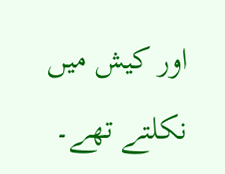اور کیش میں نکلتے تھے۔